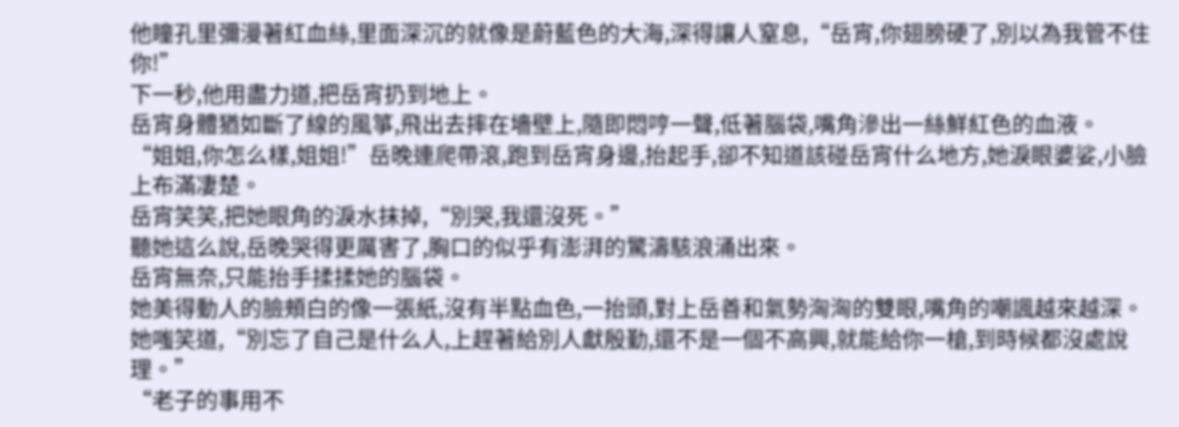他瞳孔里彌漫著紅血絲,里面深沉的就像是蔚藍色的大海,深得讓人窒息,“岳宵,你翅膀硬了,別以為我管不住你!”
下一秒,他用盡力道,把岳宵扔到地上。
岳宵身體猶如斷了線的風箏,飛出去摔在墻壁上,隨即悶哼一聲,低著腦袋,嘴角滲出一絲鮮紅色的血液。
“姐姐,你怎么樣,姐姐!”岳晚連爬帶滾,跑到岳宵身邊,抬起手,卻不知道該碰岳宵什么地方,她淚眼婆娑,小臉上布滿凄楚。
岳宵笑笑,把她眼角的淚水抹掉,“別哭,我還沒死。”
聽她這么說,岳晚哭得更厲害了,胸口的似乎有澎湃的驚濤駭浪涌出來。
岳宵無奈,只能抬手揉揉她的腦袋。
她美得動人的臉頰白的像一張紙,沒有半點血色,一抬頭,對上岳善和氣勢洶洶的雙眼,嘴角的嘲諷越來越深。
她嗤笑道,“別忘了自己是什么人,上趕著給別人獻殷勤,還不是一個不高興,就能給你一槍,到時候都沒處說理。”
“老子的事用不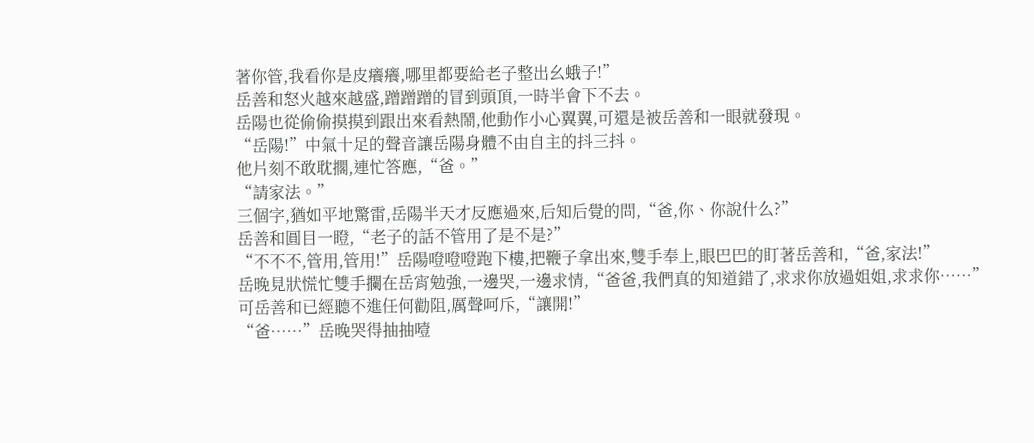著你管,我看你是皮癢癢,哪里都要給老子整出幺蛾子!”
岳善和怒火越來越盛,蹭蹭蹭的冒到頭頂,一時半會下不去。
岳陽也從偷偷摸摸到跟出來看熱鬧,他動作小心翼翼,可還是被岳善和一眼就發現。
“岳陽!”中氣十足的聲音讓岳陽身體不由自主的抖三抖。
他片刻不敢耽擱,連忙答應,“爸。”
“請家法。”
三個字,猶如平地驚雷,岳陽半天才反應過來,后知后覺的問,“爸,你、你說什么?”
岳善和圓目一瞪,“老子的話不管用了是不是?”
“不不不,管用,管用!”岳陽噔噔噔跑下樓,把鞭子拿出來,雙手奉上,眼巴巴的盯著岳善和,“爸,家法!”
岳晚見狀慌忙雙手攔在岳宵勉強,一邊哭,一邊求情,“爸爸,我們真的知道錯了,求求你放過姐姐,求求你……”
可岳善和已經聽不進任何勸阻,厲聲呵斥,“讓開!”
“爸……”岳晚哭得抽抽噎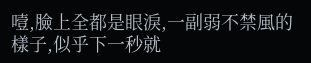噎,臉上全都是眼淚,一副弱不禁風的樣子,似乎下一秒就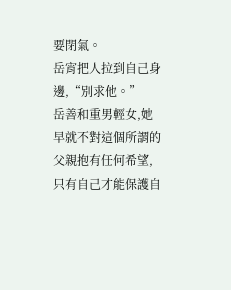要閉氣。
岳宵把人拉到自己身邊,“別求他。”
岳善和重男輕女,她早就不對這個所謂的父親抱有任何希望,只有自己才能保護自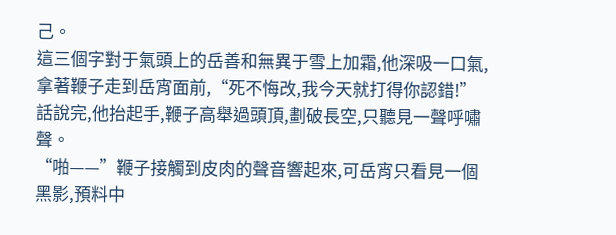己。
這三個字對于氣頭上的岳善和無異于雪上加霜,他深吸一口氣,拿著鞭子走到岳宵面前,“死不悔改,我今天就打得你認錯!”
話說完,他抬起手,鞭子高舉過頭頂,劃破長空,只聽見一聲呼嘯聲。
“啪——”鞭子接觸到皮肉的聲音響起來,可岳宵只看見一個黑影,預料中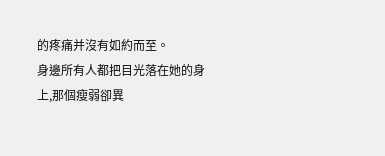的疼痛并沒有如約而至。
身邊所有人都把目光落在她的身上,那個瘦弱卻異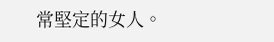常堅定的女人。